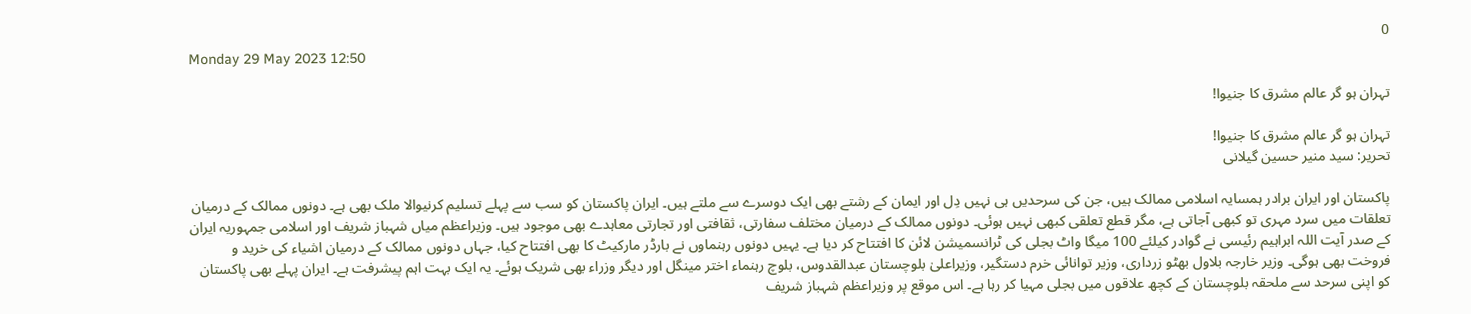0
Monday 29 May 2023 12:50

تہران ہو گر عالم مشرق کا جنیوا!

تہران ہو گر عالم مشرق کا جنیوا!
تحریر: سید منیر حسین گیلانی

پاکستان اور ایران برادر ہمسایہ اسلامی ممالک ہیں، جن کی سرحدیں ہی نہیں دِل اور ایمان کے رشتے بھی ایک دوسرے سے ملتے ہیں۔ ایران پاکستان کو سب سے پہلے تسلیم کرنیوالا ملک بھی ہے۔ دونوں ممالک کے درمیان تعلقات میں سرد مہری تو کبھی آجاتی ہے، مگر قطع تعلقی کبھی نہیں ہوئی۔ دونوں ممالک کے درمیان مختلف سفارتی، ثقافتی اور تجارتی معاہدے بھی موجود ہیں۔ وزیراعظم میاں شہباز شریف اور اسلامی جمہوریہ ایران کے صدر آیت اللہ ابراہیم رئیسی نے گوادر کیلئے 100 میگا واٹ بجلی کی ٹرانسمیشن لائن کا افتتاح کر دیا ہے۔ یہیں دونوں رہنماوں نے بارڈر مارکیٹ کا بھی افتتاح کیا، جہاں دونوں ممالک کے درمیان اشیاء کی خرید و فروخت بھی ہوگی۔ وزیر خارجہ بلاول بھٹو زرداری، وزیر توانائی خرم دستگیر، وزیراعلیٰ بلوچستان عبدالقدوس، بلوچ رہنماء اختر مینگل اور دیگر وزراء بھی شریک ہوئے۔ یہ ایک بہت اہم پیشرفت ہے۔ ایران پہلے بھی پاکستان کو اپنی سرحد سے ملحقہ بلوچستان کے کچھ علاقوں میں بجلی مہیا کر رہا ہے۔ اس موقع پر وزیراعظم شہباز شریف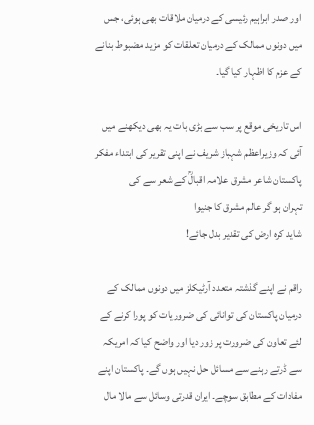اور صدر ابراہیم رئیسی کے درمیان ملاقات بھی ہوئی، جس میں دونوں ممالک کے درمیان تعلقات کو مزید مضبوط بنانے کے عزم کا اظہار کیا گیا۔

اس تاریخی موقع پر سب سے بڑی بات یہ بھی دیکھنے میں آئی کہ وزیراعظم شہباز شریف نے اپنی تقریر کی ابتداء مفکر پاکستان شاعر مشرق علامہ اقبالؒ کے شعر سے کی
تہران ہو گر عالم مشرق کا جنیوا
شاید کرہ ارض کی تقدیر بدل جائے!

راقم نے اپنے گذشتہ متعدد آرٹیکلز میں دونوں ممالک کے درمیان پاکستان کی توانائی کی ضروریات کو پورا کرنے کے لئے تعاون کی ضرورت پر زور دیا اور واضح کیا کہ امریکہ سے ڈرتے رہنے سے مسائل حل نہیں ہوں گے۔ پاکستان اپنے مفادات کے مطابق سوچے۔ ایران قدرتی وسائل سے مالا مال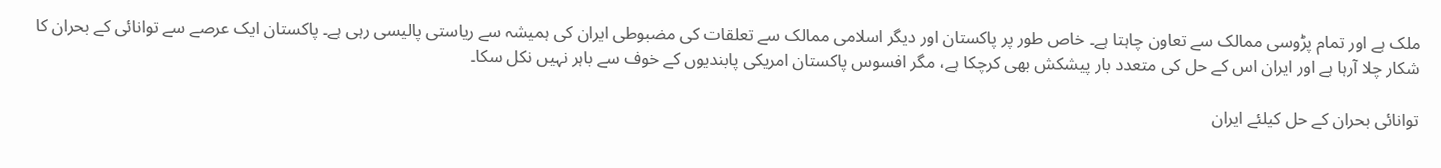ملک ہے اور تمام پڑوسی ممالک سے تعاون چاہتا ہے۔ خاص طور پر پاکستان اور دیگر اسلامی ممالک سے تعلقات کی مضبوطی ایران کی ہمیشہ سے ریاستی پالیسی رہی ہے۔ پاکستان ایک عرصے سے توانائی کے بحران کا شکار چلا آرہا ہے اور ایران اس کے حل کی متعدد بار پیشکش بھی کرچکا ہے، مگر افسوس پاکستان امریکی پابندیوں کے خوف سے باہر نہیں نکل سکا۔

توانائی بحران کے حل کیلئے ایران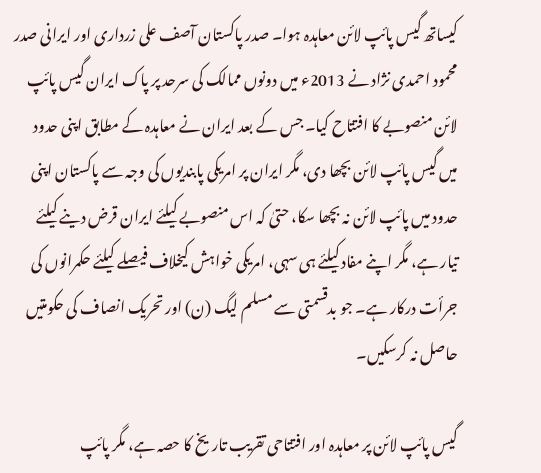کیساتھ گیس پائپ لائن معاہدہ ہوا۔ صدر پاکستان آصف علی زرداری اور ایرانی صدر محمود احمدی نژاد نے 2013ء میں دونوں ممالک کی سرحد پر پاک ایران گیس پائپ لائن منصوبے کا افتتاح کیا۔ جس کے بعد ایران نے معاہدہ کے مطابق اپنی حدود میں گیس پائپ لائن بچھا دی، مگر ایران پر امریکی پابندیوں کی وجہ سے پاکستان اپنی حدود میں پائپ لائن نہ بچھا سکا، حتیٰ کہ اس منصوبے کیلئے ایران قرض دینے کیلئے تیار ہے، مگر اپنے مفاد کیلئے ہی سہی، امریکی خواہش کیخلاف فیصلے کیلئے حکمرانوں کی جرأت درکار ہے۔ جو بدقسمتی سے مسلم لیگ (ن) اور تحریک انصاف کی حکومتیں حاصل نہ کرسکیں۔

گیس پائپ لائن پر معاہدہ اور افتتاحی تقریب تاریخ کا حصہ ہے، مگر پائپ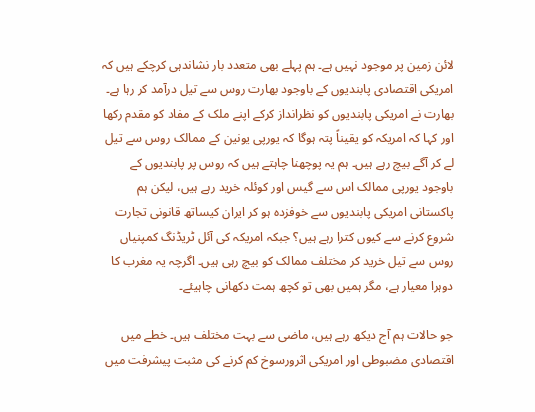لائن زمین پر موجود نہیں ہے۔ ہم پہلے بھی متعدد بار نشاندہی کرچکے ہیں کہ امریکی اقتصادی پابندیوں کے باوجود بھارت روس سے تیل درآمد کر رہا ہے۔ بھارت نے امریکی پابندیوں کو نظرانداز کرکے اپنے ملک کے مفاد کو مقدم رکھا اور کہا کہ امریکہ کو یقیناً پتہ ہوگا کہ یورپی یونین کے ممالک روس سے تیل لے کر آگے بیچ رہے ہیں۔ ہم یہ پوچھنا چاہتے ہیں کہ روس پر پابندیوں کے باوجود یورپی ممالک اس سے گیس اور کوئلہ خرید رہے ہیں، لیکن ہم پاکستانی امریکی پابندیوں سے خوفزدہ ہو کر ایران کیساتھ قانونی تجارت شروع کرنے سے کیوں کترا رہے ہیں؟ جبکہ امریکہ کی آئل ٹریڈنگ کمپنیاں روس سے تیل خرید کر مختلف ممالک کو بیچ رہی ہیں۔ اگرچہ یہ مغرب کا دوہرا معیار ہے، مگر ہمیں بھی تو کچھ ہمت دکھانی چاہیئے۔

جو حالات ہم آج دیکھ رہے ہیں، ماضی سے بہت مختلف ہیں۔ خطے میں اقتصادی مضبوطی اور امریکی اثرورسوخ کم کرنے کی مثبت پیشرفت میں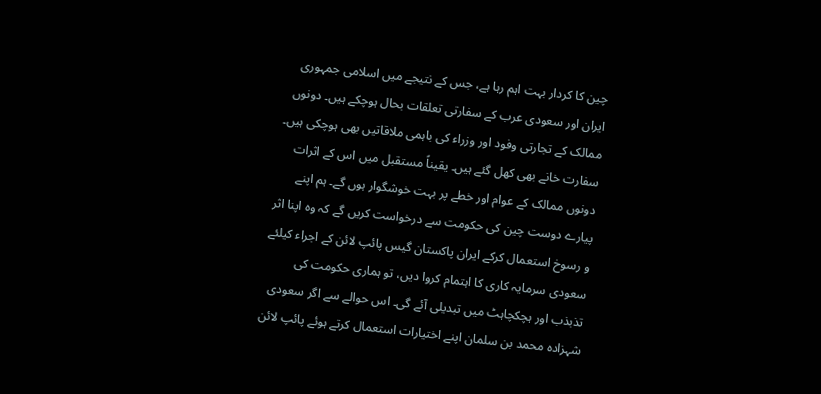چین کا کردار بہت اہم رہا ہے، جس کے نتیجے میں اسلامی جمہوری ایران اور سعودی عرب کے سفارتی تعلقات بحال ہوچکے ہیں۔ دونوں ممالک کے تجارتی وفود اور وزراء کی باہمی ملاقاتیں بھی ہوچکی ہیں۔ سفارت خانے بھی کھل گئے ہیں۔ یقیناً مستقبل میں اس کے اثرات دونوں ممالک کے عوام اور خطے پر بہت خوشگوار ہوں گے۔ ہم اپنے پیارے دوست چین کی حکومت سے درخواست کریں گے کہ وہ اپنا اثر و رسوخ استعمال کرکے ایران پاکستان گیس پائپ لائن کے اجراء کیلئے سعودی سرمایہ کاری کا اہتمام کروا دیں، تو ہماری حکومت کی تذبذب اور ہچکچاہٹ میں تبدیلی آئے گی۔ اس حوالے سے اگر سعودی شہزادہ محمد بن سلمان اپنے اختیارات استعمال کرتے ہوئے پائپ لائن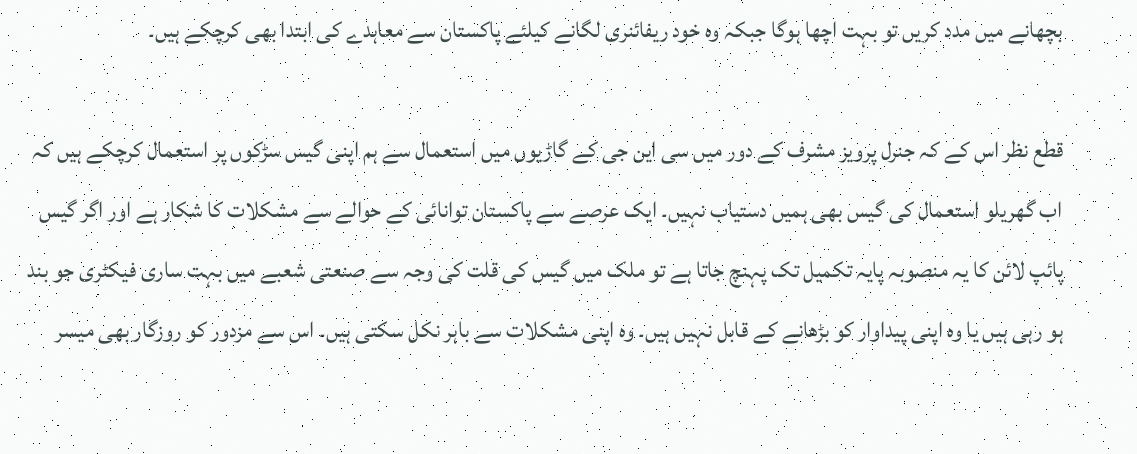بچھانے میں مدد کریں تو بہت اچھا ہوگا جبکہ وہ خود ریفائنری لگانے کیلئے پاکستان سے معاہدے کی ابتدا بھی کرچکے ہیں۔

قطع نظر اس کے کہ جنرل پرویز مشرف کے دور میں سی این جی کے گاڑیوں میں استعمال سے ہم اپنی گیس سڑکوں پر استعمال کرچکے ہیں کہ اب گھریلو استعمال کی گیس بھی ہمیں دستیاب نہیں۔ ایک عرصے سے پاکستان توانائی کے حوالے سے مشکلات کا شکار ہے اور اگر گیس پائپ لائن کا یہ منصوبہ پایہ تکمیل تک پہنچ جاتا ہے تو ملک میں گیس کی قلت کی وجہ سے صنعتی شعبے میں بہت ساری فیکٹری جو بند ہو رہی ہیں یا وہ اپنی پیداوار کو بڑھانے کے قابل نہیں ہیں۔ وہ اپنی مشکلات سے باہر نکل سکتی ہیں۔ اس سے مزدور کو روزگار بھی میسر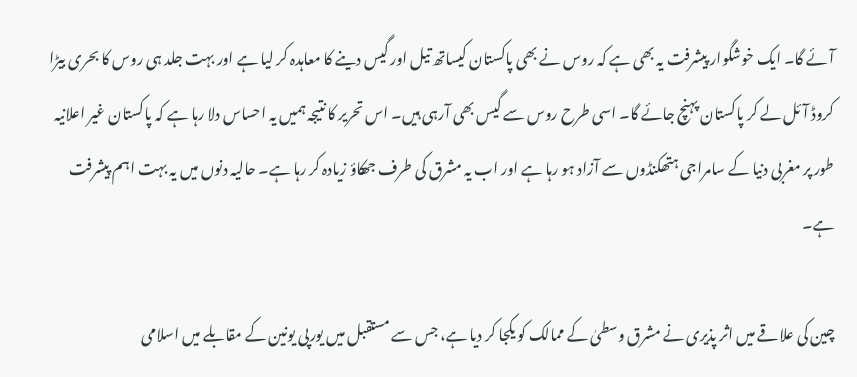آئے گا۔ ایک خوشگوار پیشرفت یہ بھی ہے کہ روس نے بھی پاکستان کیساتھ تیل اور گیس دینے کا معاہدہ کر لیا ہے اور بہت جلد ہی روس کا بحری بیڑا کروڈ آئل لے کر پاکستان پہنچ جائے گا۔ اسی طرح روس سے گیس بھی آرہی ہیں۔ اس تحریر کا نتیجہ ہمیں یہ احساس دلا رہا ہے کہ پاکستان غیر اعلانیہ طور پر مغربی دنیا کے سامراجی ہتھکنڈوں سے آزاد ہو رہا ہے اور اب یہ مشرق کی طرف جھکاؤ زیادہ کر رہا ہے۔ حالیہ دنوں میں یہ بہت اہم پیشرفت ہے۔

چین کی علاقے میں اثر پذیری نے مشرق وسطیٰ کے ممالک کو یکجا کر دیا ہے، جس سے مستقبل میں یورپی یونین کے مقابلے میں اسلامی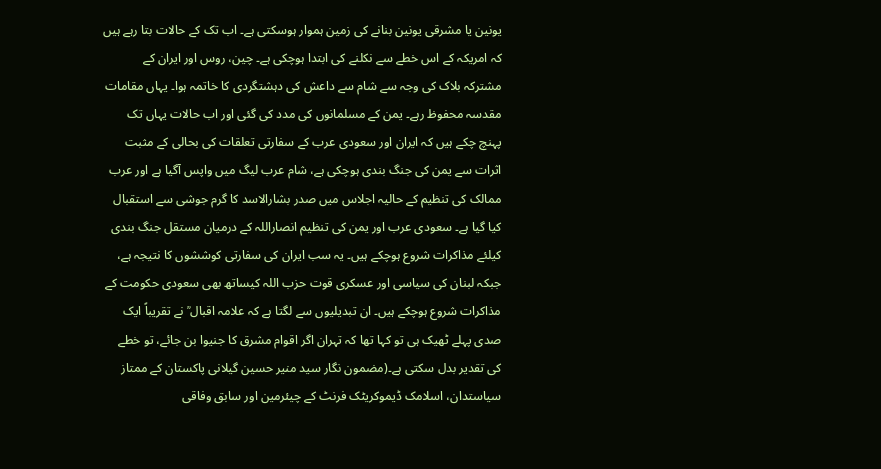یونین یا مشرقی یونین بنانے کی زمین ہموار ہوسکتی ہے۔ اب تک کے حالات بتا رہے ہیں کہ امریکہ کے اس خطے سے نکلنے کی ابتدا ہوچکی ہے۔ چین، روس اور ایران کے مشترکہ بلاک کی وجہ سے شام سے داعش کی دہشتگردی کا خاتمہ ہوا۔ یہاں مقامات مقدسہ محفوظ رہے۔ یمن کے مسلمانوں کی مدد کی گئی اور اب حالات یہاں تک پہنچ چکے ہیں کہ ایران اور سعودی عرب کے سفارتی تعلقات کی بحالی کے مثبت اثرات سے یمن کی جنگ بندی ہوچکی ہے، شام عرب لیگ میں واپس آگیا ہے اور عرب ممالک کی تنظیم کے حالیہ اجلاس میں صدر بشارالاسد کا گرم جوشی سے استقبال کیا گیا ہے۔ سعودی عرب اور یمن کی تنظیم انصاراللہ کے درمیان مستقل جنگ بندی کیلئے مذاکرات شروع ہوچکے ہیں۔ یہ سب ایران کی سفارتی کوششوں کا نتیجہ ہے، جبکہ لبنان کی سیاسی اور عسکری قوت حزب اللہ کیساتھ بھی سعودی حکومت کے مذاکرات شروع ہوچکے ہیں۔ ان تبدیلیوں سے لگتا ہے کہ علامہ اقبال ؒ نے تقریباً ایک صدی پہلے ٹھیک ہی تو کہا تھا کہ تہران اگر اقوام مشرق کا جنیوا بن جائے، تو خطے کی تقدیر بدل سکتی ہے۔(مضمون نگار سید منیر حسین گیلانی پاکستان کے ممتاز سیاستدان، اسلامک ڈیموکریٹک فرنٹ کے چیئرمین اور سابق وفاقی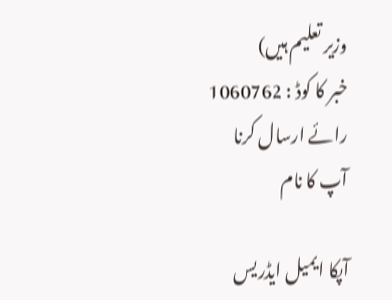وزیر تعلیم ہیں)
خبر کا کوڈ : 1060762
رائے ارسال کرنا
آپ کا نام

آپکا ایمیل ایڈریس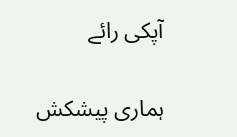آپکی رائے

ہماری پیشکش